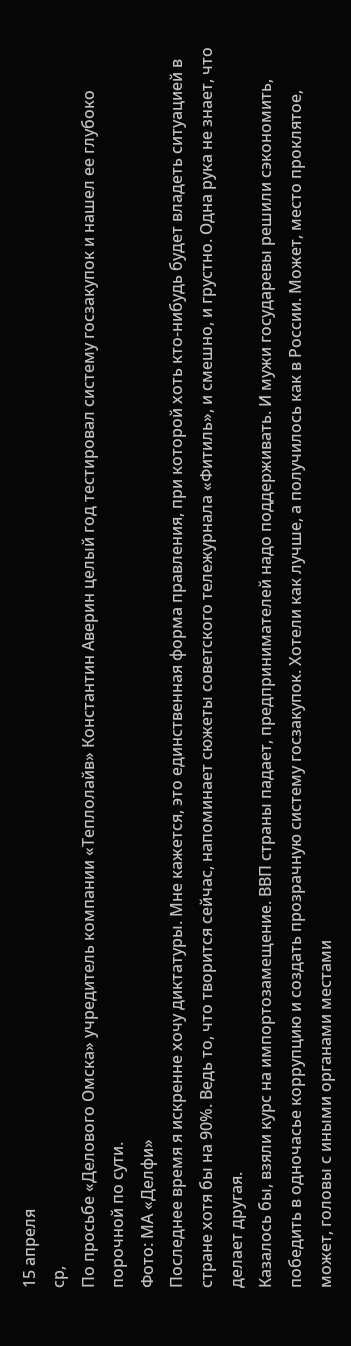15 апреля
ср,
По просьбе «Делового Омска» учредитель компании «Теплолайв» Константин Аверин целый год тестировал систему госзакупок и нашел ее глубоко порочной по сути.
Фото: МА «Делфи»
Последнее время я искренне хочу диктатуры. Мне кажется, это единственная форма правления, при которой хоть кто-нибудь будет владеть ситуацией в стране хотя бы на 90%. Ведь то, что творится сейчас, напоминает сюжеты советского тележурнала «Фитиль», и смешно, и грустно. Одна рука не знает, что делает другая.
Казалось бы, взяли курс на импортозамещение. ВВП страны падает, предпринимателей надо поддерживать. И мужи государевы решили сэкономить, победить в одночасье коррупцию и создать прозрачную систему госзакупок. Хотели как лучше, а получилось как в России. Может, место проклятое, может, головы с иными органами местами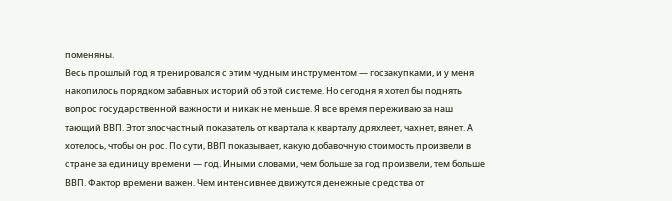поменяны.
Весь прошлый год я тренировался с этим чудным инструментом — госзакупками, и у меня накопилось порядком забавных историй об этой системе. Но сегодня я хотел бы поднять вопрос государственной важности и никак не меньше. Я все время переживаю за наш тающий ВВП. Этот злосчастный показатель от квартала к кварталу дряхлеет, чахнет, вянет. А хотелось, чтобы он рос. По сути, ВВП показывает, какую добавочную стоимость произвели в стране за единицу времени — год. Иными словами, чем больше за год произвели, тем больше ВВП. Фактор времени важен. Чем интенсивнее движутся денежные средства от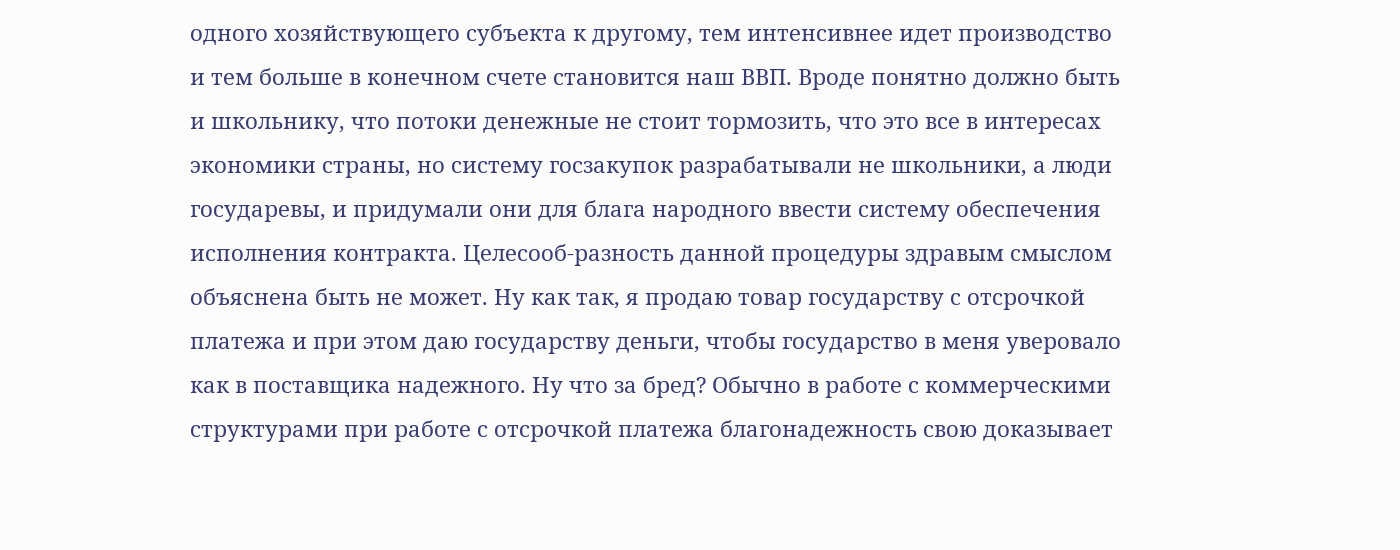одного хозяйствующего субъекта к другому, тем интенсивнее идет производство и тем больше в конечном счете становится наш ВВП. Вроде понятно должно быть и школьнику, что потоки денежные не стоит тормозить, что это все в интересах экономики страны, но систему госзакупок разрабатывали не школьники, а люди государевы, и придумали они для блага народного ввести систему обеспечения исполнения контракта. Целесооб-разность данной процедуры здравым смыслом объяснена быть не может. Ну как так, я продаю товар государству с отсрочкой платежа и при этом даю государству деньги, чтобы государство в меня уверовало как в поставщика надежного. Ну что за бред? Обычно в работе с коммерческими структурами при работе с отсрочкой платежа благонадежность свою доказывает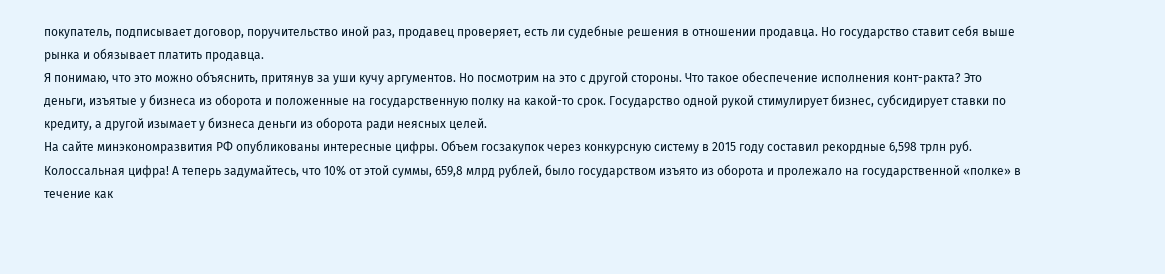покупатель, подписывает договор, поручительство иной раз, продавец проверяет, есть ли судебные решения в отношении продавца. Но государство ставит себя выше рынка и обязывает платить продавца.
Я понимаю, что это можно объяснить, притянув за уши кучу аргументов. Но посмотрим на это с другой стороны. Что такое обеспечение исполнения конт-ракта? Это деньги, изъятые у бизнеса из оборота и положенные на государственную полку на какой-то срок. Государство одной рукой стимулирует бизнес, субсидирует ставки по кредиту, а другой изымает у бизнеса деньги из оборота ради неясных целей.
На сайте минэкономразвития РФ опубликованы интересные цифры. Объем госзакупок через конкурсную систему в 2015 году составил рекордные 6,598 трлн руб. Колоссальная цифра! А теперь задумайтесь, что 10% от этой суммы, 659,8 млрд рублей, было государством изъято из оборота и пролежало на государственной «полке» в течение как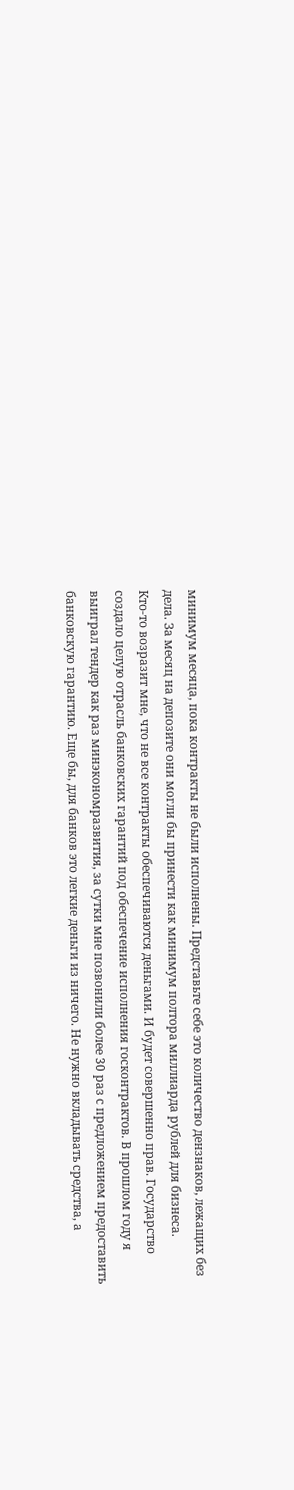минимум месяца, пока контракты не были исполнены. Представьте себе это количество дензнаков, лежащих без дела. За месяц на депозите они могли бы принести как минимум полтора миллиарда рублей для бизнеса.
Кто-то возразит мне, что не все контракты обеспечиваются деньгами. И будет совершенно прав. Государство создало целую отрасль банковских гарантий под обеспечение исполнения госконтрактов. В прошлом году я выиграл тендер как раз минэкономразвития, за сутки мне позвонили более 30 раз с предложением предоставить банковскую гарантию. Еще бы, для банков это легкие деньги из ничего. Не нужно вкладывать средства, а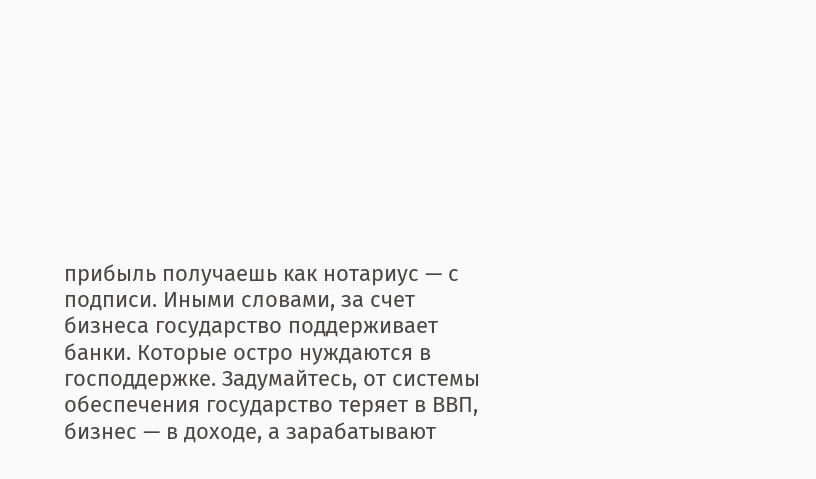прибыль получаешь как нотариус — с подписи. Иными словами, за счет бизнеса государство поддерживает банки. Которые остро нуждаются в господдержке. Задумайтесь, от системы обеспечения государство теряет в ВВП, бизнес — в доходе, а зарабатывают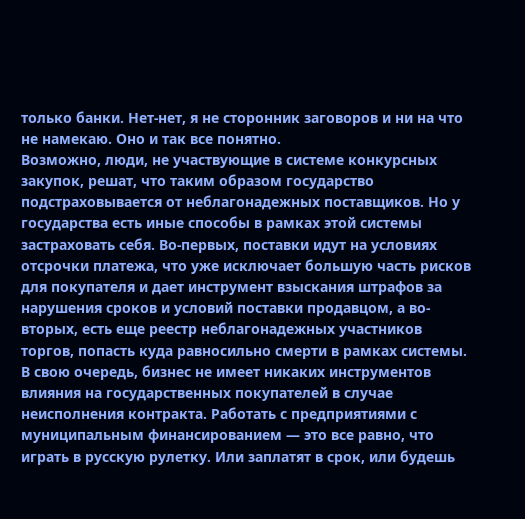только банки. Нет-нет, я не сторонник заговоров и ни на что не намекаю. Оно и так все понятно.
Возможно, люди, не участвующие в системе конкурсных закупок, решат, что таким образом государство подстраховывается от неблагонадежных поставщиков. Но у государства есть иные способы в рамках этой системы застраховать себя. Во-первых, поставки идут на условиях отсрочки платежа, что уже исключает большую часть рисков для покупателя и дает инструмент взыскания штрафов за нарушения сроков и условий поставки продавцом, а во-вторых, есть еще реестр неблагонадежных участников торгов, попасть куда равносильно смерти в рамках системы. В свою очередь, бизнес не имеет никаких инструментов влияния на государственных покупателей в случае неисполнения контракта. Работать с предприятиями с муниципальным финансированием — это все равно, что играть в русскую рулетку. Или заплатят в срок, или будешь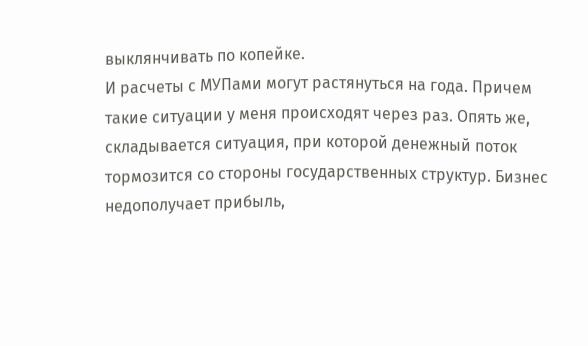выклянчивать по копейке.
И расчеты с МУПами могут растянуться на года. Причем такие ситуации у меня происходят через раз. Опять же, складывается ситуация, при которой денежный поток тормозится со стороны государственных структур. Бизнес недополучает прибыль,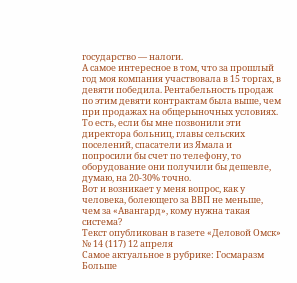государство — налоги.
А самое интересное в том, что за прошлый год моя компания участвовала в 15 торгах, в девяти победила. Рентабельность продаж по этим девяти контрактам была выше, чем при продажах на общерыночных условиях. То есть, если бы мне позвонили эти директора больниц, главы сельских поселений, спасатели из Ямала и попросили бы счет по телефону, то оборудование они получили бы дешевле, думаю, на 20-30% точно.
Вот и возникает у меня вопрос, как у человека, болеющего за ВВП не меньше, чем за «Авангард», кому нужна такая система?
Текст опубликован в газете «Деловой Омск» № 14 (117) 12 апреля
Самое актуальное в рубрике: Госмаразм
Больше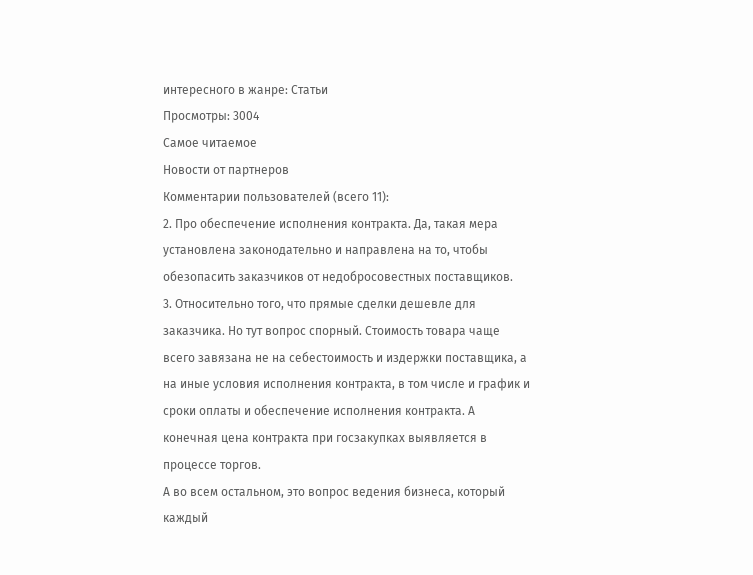интересного в жанре: Статьи
Просмотры: 3004
Самое читаемое
Новости от партнеров
Комментарии пользователей (всего 11):
2. Про обеспечение исполнения контракта. Да, такая мера установлена законодательно и направлена на то, чтобы обезопасить заказчиков от недобросовестных поставщиков.
3. Относительно того, что прямые сделки дешевле для заказчика. Но тут вопрос спорный. Стоимость товара чаще всего завязана не на себестоимость и издержки поставщика, а на иные условия исполнения контракта, в том числе и график и сроки оплаты и обеспечение исполнения контракта. А конечная цена контракта при госзакупках выявляется в процессе торгов.
А во всем остальном, это вопрос ведения бизнеса, который каждый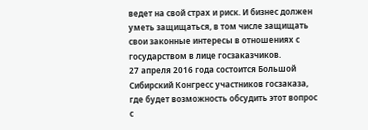ведет на свой страх и риск. И бизнес должен уметь защищаться, в том числе защищать свои законные интересы в отношениях с государством в лице госзаказчиков.
27 апреля 2016 года состоится Большой Сибирский Конгресс участников госзаказа, где будет возможность обсудить этот вопрос с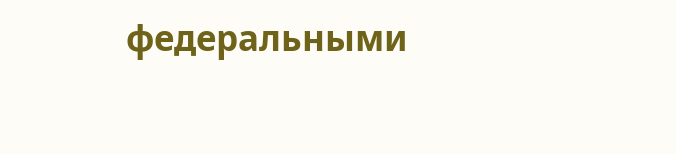федеральными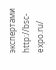экспертами http://bsc-expo.ru/